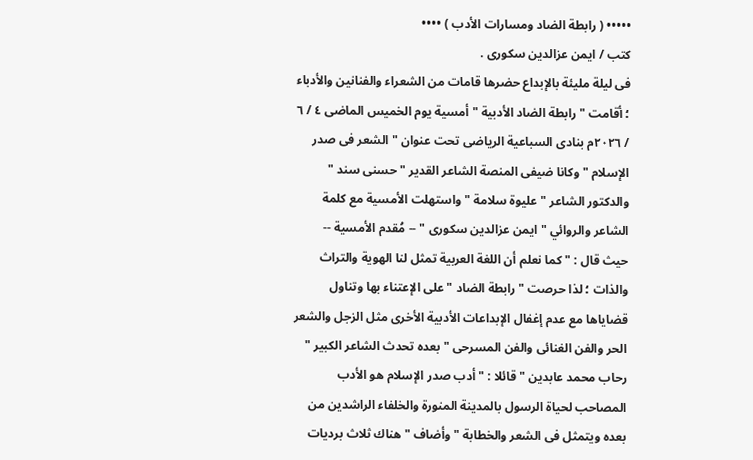••••• ( رابطة الضاد ومسارات الأدب ) ••••
كتب / ايمن عزالدين سكورى .
فى ليلة مليئة بالإبداع حضرها قامات من الشعراء والفنانين والأدباء ؛ أقامت " رابطة الضاد الأدبية " أمسية يوم الخميس الماضى ٤ / ٦ / ٢٠٢٦م بنادى السباعية الرياضى تحت عنوان " الشعر فى صدر الإسلام " وكانا ضيفى المنصة الشاعر القدير " حسنى سند " والدكتور الشاعر " عليوة سلامة " واستهلت الأمسية مع كلمة الشاعر والروائي " ايمن عزالدين سكورى " -- مُقدم الأمسية -- حيث قال : " كما نعلم أن اللغة العربية تمثل لنا الهوية والتراث والذات ؛ لذا حرصت " رابطة الضاد " على الإعتناء بها وتناول قضاياها مع عدم إغفال الإبداعات الأدبية الأخرى مثل الزجل والشعر الحر والفن الغنائى والفن المسرحى " بعده تحدث الشاعر الكبير " رحاب محمد عابدين " قائلا : " أدب صدر الإسلام هو الأدب المصاحب لحياة الرسول بالمدينة المنورة والخلفاء الراشدين من بعده ويتمثل فى الشعر والخطابة " وأضاف " هناك ثلاث برديات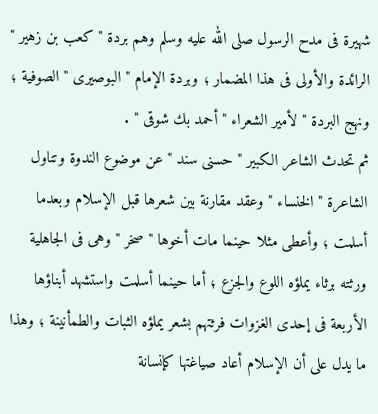شهيرة فى مدح الرسول صلى الله عليه وسلم وهم بردة " كعب بن زهير " الرائدة والأولى فى هذا المضمار ؛ وبردة الإمام " البوصيرى " الصوفية ؛ ونهج البردة " لأمير الشعراء " أحمد بك شوقى " .
ثم تحدث الشاعر الكبير " حسنى سند " عن موضوع الندوة وتناول الشاعرة " الخنساء " وعقد مقارنة بين شعرها قبل الإسلام وبعدما أسلمت ؛ وأعطى مثلا حينما مات أخوها " صخر " وهى فى الجاهلية ورثته برثاء يملؤه اللوع والجزع ؛ أما حينما أسلمت واستشهد أبناؤها الأربعة فى إحدى الغزوات فرثتهم بشعر يملؤه الثبات والطمأنينة ؛ وهذا ما يدل على أن الإسلام أعاد صياغتها كإنسانة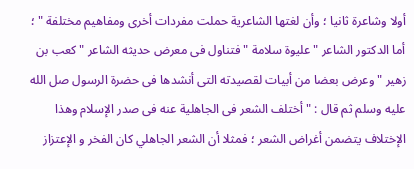أولا وشاعرة ثانيا ؛ وأن لغتها الشاعرية حملت مفردات أخرى ومفاهيم مختلفة " ؛ أما الدكتور الشاعر " عليوة سلامة " فتناول فى معرض حديثه الشاعر " كعب بن زهير " وعرض بعضا من أبيات لقصيدته التى أنشدها فى حضرة الرسول صل الله عليه وسلم ثم قال : " أختلف الشعر فى الجاهلية عنه فى صدر الإسلام وهذا الإختلاف يتضمن أغراض الشعر ؛ فمثلا أن الشعر الجاهلي كان الفخر و الإعتزاز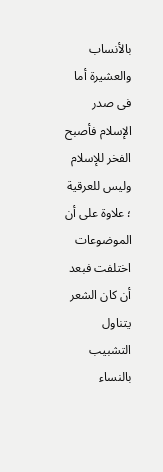بالأنساب والعشيرة أما فى صدر الإسلام فأصبح الفخر للإسلام وليس للعرقية ؛ علاوة على أن الموضوعات اختلفت فبعد أن كان الشعر يتناول التشبيب بالنساء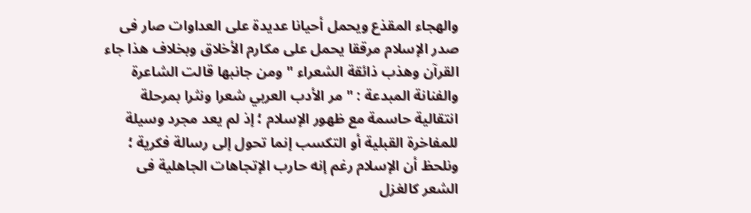والهجاء المقذع ويحمل أحيانا عديدة على العداوات صار فى صدر الإسلام مرققا يحمل على مكارم الأخلاق وبخلاف هذا جاء القرآن وهذب ذائقة الشعراء " ومن جانبها قالت الشاعرة والفنانة المبدعة : " مر الأدب العربي شعرا ونثرا بمرحلة انتقالية حاسمة مع ظهور الإسلام ؛ إذ لم يعد مجرد وسيلة للمفاخرة القبلية أو التكسب إنما تحول إلى رسالة فكرية ؛ ونلحظ أن الإسلام رغم إنه حارب الإتجاهات الجاهلية فى الشعر كالغزل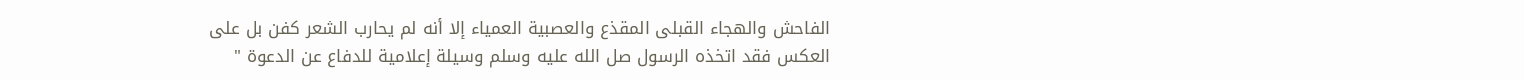الفاحش والهجاء القبلى المقذع والعصبية العمياء إلا أنه لم يحارب الشعر كفن بل على العكس فقد اتخذه الرسول صل الله عليه وسلم وسيلة إعلامية للدفاع عن الدعوة "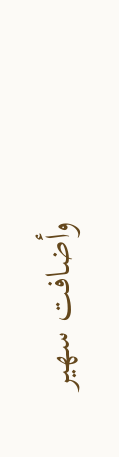وأضافت سهير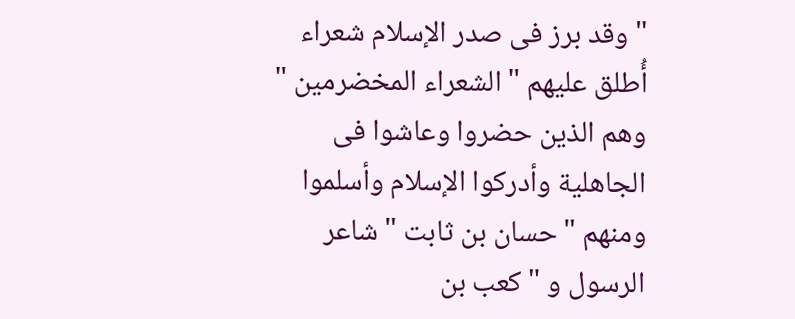" وقد برز فى صدر الإسلام شعراء أُطلق عليهم " الشعراء المخضرمين " وهم الذين حضروا وعاشوا فى الجاهلية وأدركوا الإسلام وأسلموا ومنهم " حسان بن ثابت " شاعر الرسول و " كعب بن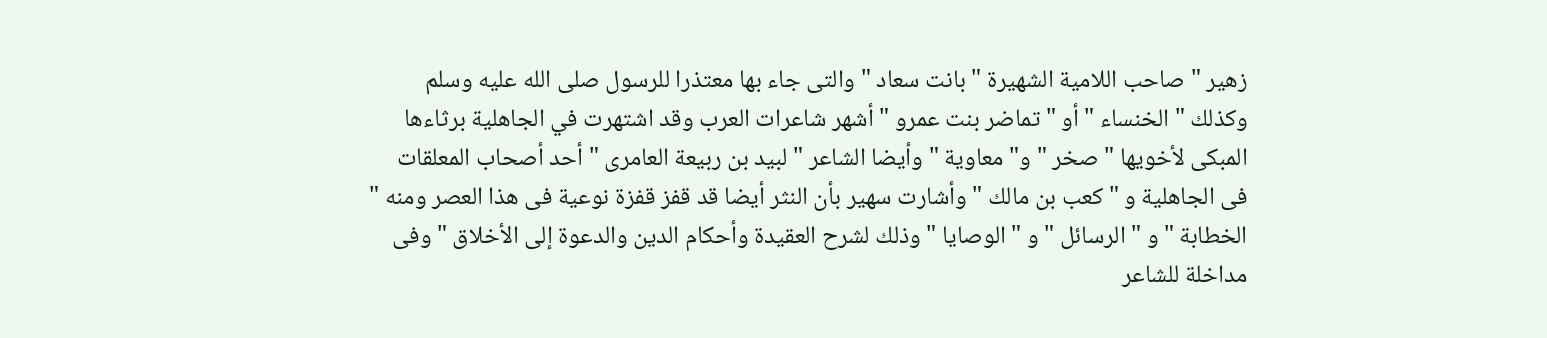زهير " صاحب اللامية الشهيرة " بانت سعاد " والتى جاء بها معتذرا للرسول صلى الله عليه وسلم وكذلك " الخنساء " أو " تماضر بنت عمرو " أشهر شاعرات العرب وقد اشتهرت في الجاهلية برثاءها المبكى لأخويها " صخر " و" معاوية " وأيضا الشاعر " لبيد بن ربيعة العامرى " أحد أصحاب المعلقات فى الجاهلية و " كعب بن مالك " وأشارت سهير بأن النثر أيضا قد قفز قفزة نوعية فى هذا العصر ومنه " الخطابة " و " الرسائل " و " الوصايا " وذلك لشرح العقيدة وأحكام الدين والدعوة إلى الأخلاق " وفى مداخلة للشاعر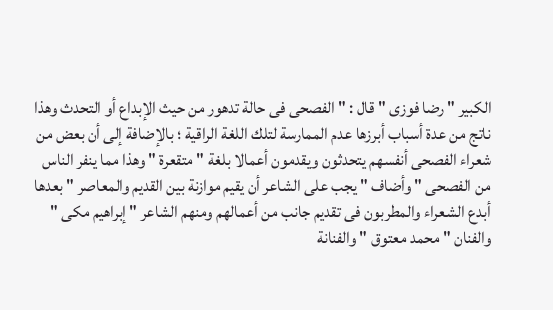الكبير " رضا فوزى " قال : " الفصحى فى حالة تدهور من حيث الإبداع أو التحدث وهذا ناتج من عدة أسباب أبرزها عدم الممارسة لتلك اللغة الراقية ؛ بالإضافة إلى أن بعض من شعراء الفصحى أنفسهم يتحدثون ويقدمون أعمالا بلغة " متقعرة " وهذا مما ينفر الناس من الفصحى " وأضاف " يجب على الشاعر أن يقيم موازنة بين القديم والمعاصر " بعدها أبدع الشعراء والمطربون فى تقديم جانب من أعمالهم ومنهم الشاعر " إبراهيم مكى " والفنان " محمد معتوق " والفنانة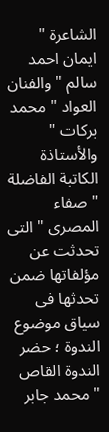الشاعرة " ايمان احمد سالم " والفنان العواد " محمد بركات " والأستاذة الكاتبة الفاضلة " صفاء المصرى " التى تحدثت عن مؤلفاتها ضمن تحدثها فى سياق موضوع الندوة ؛ حضر الندوة القاص " محمد جابر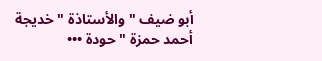أبو ضيف " والأستاذة " خديجة أحمد حمزة " حودة •••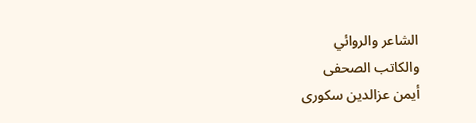الشاعر والروائي
والكاتب الصحفى
أيمن عزالدين سكورى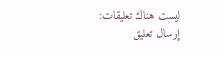ليست هناك تعليقات:
إرسال تعليق